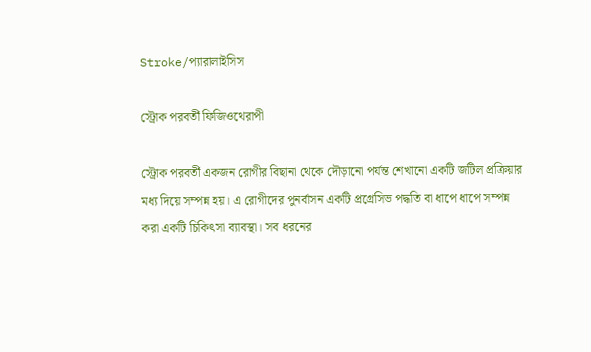Stroke/প্যারালাইসিস

স্ট্রোক পরবর্তী ফিজিওথেরাপী

স্ট্রোক পরবর্তী একজন রোগীর বিছানা থেকে দৌড়ানো পর্যন্ত শেখানো একটি জটিল প্রক্রিয়ার মধ্য দিয়ে সম্পন্ন হয়। এ রোগীদের পুনর্বাসন একটি প্রগ্রেসিভ পদ্ধতি বা ধাপে ধাপে সম্পন্ন করা একটি চিকিৎসা ব্যাবস্থা। সব ধরনের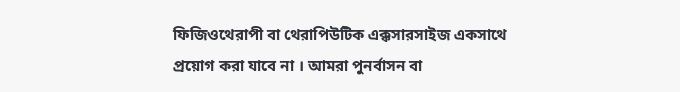ফিজিওথেরাপী বা থেরাপিউটিক এক্কসারসাইজ একসাথে প্রয়োগ করা যাবে না । আমরা পুনর্বাসন বা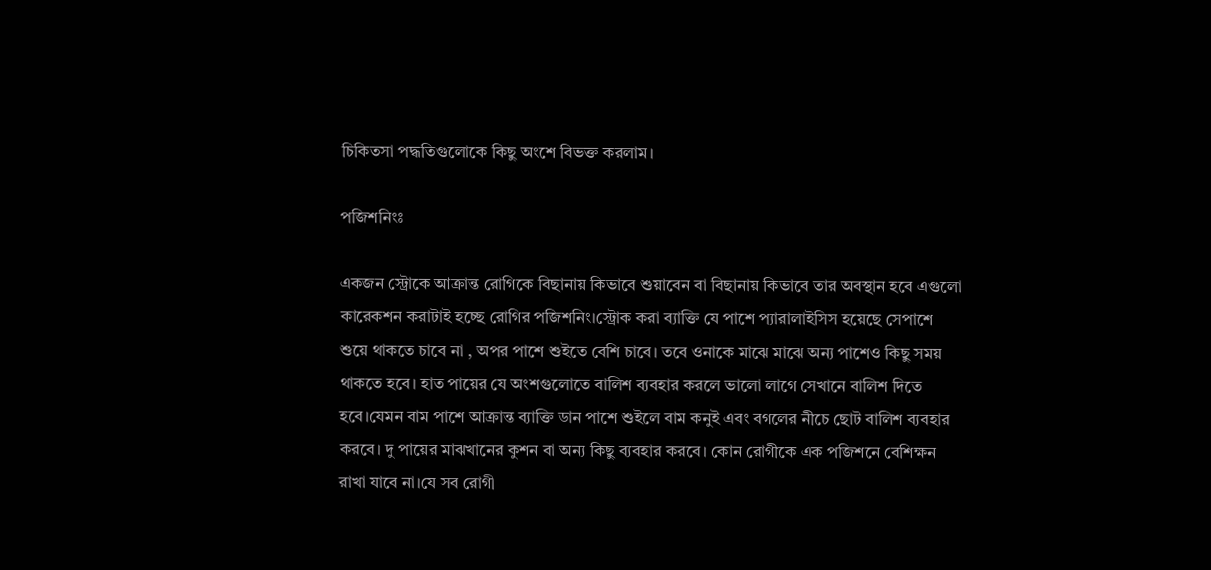চিকিতসা পদ্ধতিগুলোকে কিছু অংশে বিভক্ত করলাম।

পজিশনিংঃ

একজন স্ট্রোকে আক্রান্ত রোগিকে বিছানায় কিভাবে শুয়াবেন বা বিছানায় কিভাবে তার অবস্থান হবে এগুলো কারেকশন করাটাই হচ্ছে রোগির পজিশনিং।স্ট্রোক করা ব্যাক্তি যে পাশে প্যারালাইসিস হয়েছে সেপাশে শুয়ে থাকতে চাবে না , অপর পাশে শুইতে বেশি চাবে। তবে ওনাকে মাঝে মাঝে অন্য পাশেও কিছু সময় থাকতে হবে। হাত পায়ের যে অংশগুলোতে বালিশ ব্যবহার করলে ভালো লাগে সেখানে বালিশ দিতে হবে।যেমন বাম পাশে আক্রান্ত ব্যাক্তি ডান পাশে শুইলে বাম কনুই এবং বগলের নীচে ছোট বালিশ ব্যবহার করবে। দু পায়ের মাঝখানের কুশন বা অন্য কিছু ব্যবহার করবে। কোন রোগীকে এক পজিশনে বেশিক্ষন রাখা যাবে না।যে সব রোগী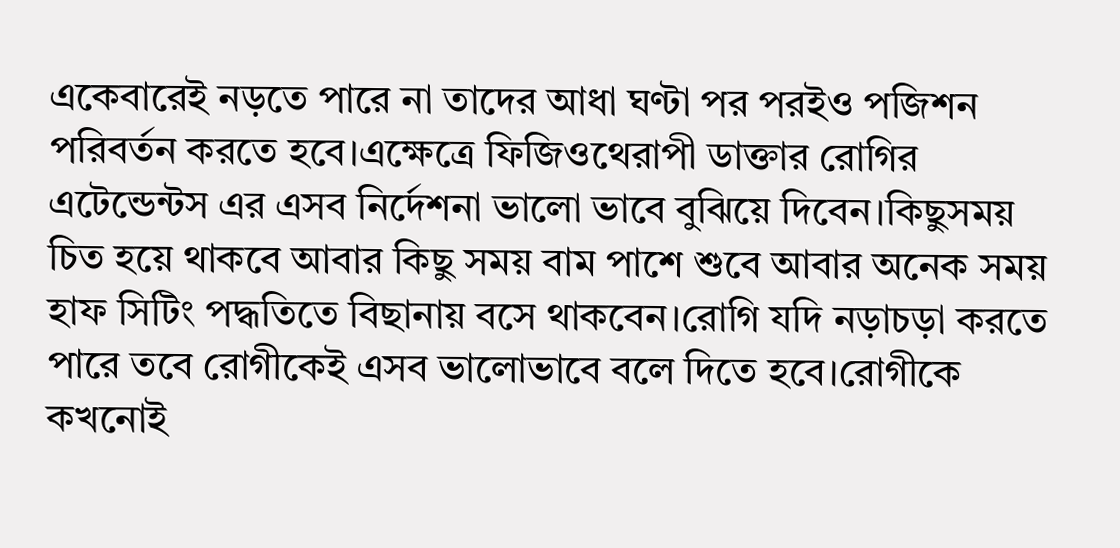একেবারেই নড়তে পারে না তাদের আধা ঘণ্টা পর পরইও পজিশন পরিবর্তন করতে হবে।এক্ষেত্রে ফিজিওথেরাপী ডাক্তার রোগির এটেন্ডেন্টস এর এসব নির্দেশনা ভালো ভাবে বুঝিয়ে দিবেন।কিছুসময় চিত হয়ে থাকবে আবার কিছু সময় বাম পাশে শুবে আবার অনেক সময় হাফ সিটিং পদ্ধতিতে বিছানায় বসে থাকবেন।রোগি যদি নড়াচড়া করতে পারে তবে রোগীকেই এসব ভালোভাবে বলে দিতে হবে।রোগীকে কখনোই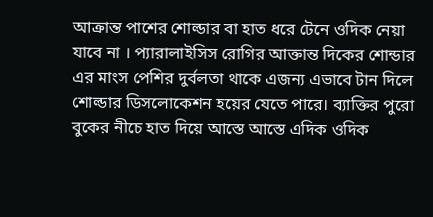আক্রান্ত পাশের শোল্ডার বা হাত ধরে টেনে ওদিক নেয়া যাবে না । প্যারালাইসিস রোগির আক্তান্ত দিকের শোন্ডার এর মাংস পেশির দুর্বলতা থাকে এজন্য এভাবে টান দিলে শোল্ডার ডিসলোকেশন হয়ের যেতে পারে। ব্যাক্তির পুরো বুকের নীচে হাত দিয়ে আস্তে আস্তে এদিক ওদিক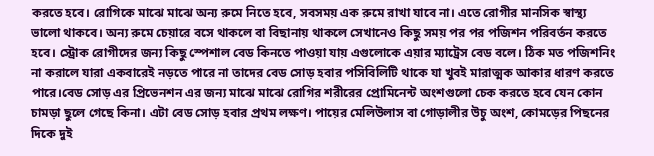করতে হবে। রোগিকে মাঝে মাঝে অন্য রুমে নিতে হবে, সবসময় এক রুমে রাখা যাবে না। এতে রোগীর মানসিক স্বাস্থ্য ভালো থাকবে। অন্য রুমে চেয়ারে বসে থাকলে বা বিছানায় থাকলে সেখানেও কিছু সময় পর পর পজিশন পরিবর্তন করতে হবে। স্ট্রোক রোগীদের জন্য কিছু স্পেশাল বেড কিনতে পাওয়া যায় এগুলোকে এয়ার ম্যাট্রেস বেড বলে। ঠিক মত পজিশনিং না করালে যারা একবারেই নড়তে পারে না তাদের বেড সোড় হবার পসিবিলিটি থাকে যা খুবই মারাত্মক আকার ধারণ করতে পারে।বেড সোড় এর প্রিভেনশন এর জন্য মাঝে মাঝে রোগির শরীরের প্রোমিনেন্ট অংশগুলো চেক করতে হবে যেন কোন চামড়া ছুলে গেছে কিনা। এটা বেড সোড় হবার প্রথম লক্ষণ। পায়ের মেলিউলাস বা গোড়ালীর উচু অংশ, কোমড়ের পিছনের দিকে দুই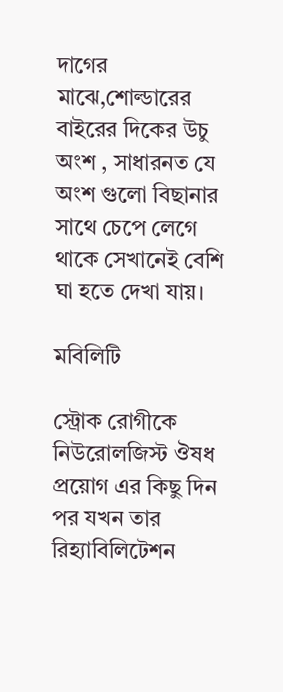দাগের মাঝে,শোল্ডারের বাইরের দিকের উচু অংশ , সাধারনত যে অংশ গুলো বিছানার সাথে চেপে লেগে থাকে সেখানেই বেশি ঘা হতে দেখা যায়।

মবিলিটি

স্ট্রোক রোগীকে নিউরোলজিস্ট ঔষধ প্রয়োগ এর কিছু দিন পর যখন তার রিহ্যাবিলিটেশন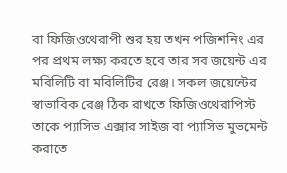বা ফিজিওথেরাপী শুর হয় তখন পজিশনিং এর পর প্রথম লক্ষ্য করতে হবে তার সব জয়েন্ট এর মবিলিটি বা মবিলিটির রেঞ্জ। সকল জয়েন্টের স্বাভাবিক রেঞ্জ ঠিক রাখতে ফিজিওথেরাপিস্ট তাকে প্যাসিভ এক্সার সাইজ বা প্যাসিভ মুভমেন্ট করাতে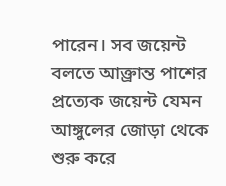পারেন। সব জয়েন্ট বলতে আক্ত্রান্ত পাশের প্রত্যেক জয়েন্ট যেমন আঙ্গুলের জোড়া থেকে শুরু করে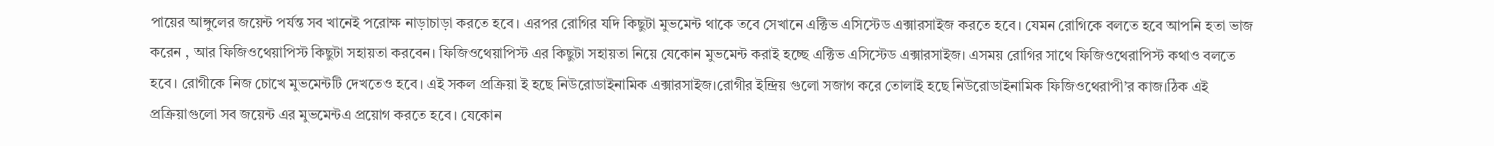পায়ের আঙ্গুলের জয়েন্ট পর্যন্ত সব খানেই পরোক্ষ নাড়াচাড়া করতে হবে। এরপর রোগির যদি কিছুটা মুভমেন্ট থাকে তবে সেখানে এক্টিভ এসিস্টেড এক্সারসাইজ করতে হবে। যেমন রোগিকে বলতে হবে আপনি হতা ভাজ করেন , আর ফিজিওথেয়াপিস্ট কিছুটা সহায়তা করবেন। ফিজিওথেয়াপিস্ট এর কিছুটা সহায়তা নিয়ে যেকোন মুভমেন্ট করাই হচ্ছে এক্টিভ এসিস্টেড এক্সারসাইজ। এসময় রোগির সাথে ফিজিওথেরাপিস্ট কথাও বলতে হবে। রোগীকে নিজ চোখে মুভমেন্টটি দেখতেও হবে। এই সকল প্রক্রিয়া ই হছে নিউরোডাইনামিক এক্সারসাইজ।রোগীর ইন্দ্রিয় গুলো সজাগ করে তোলাই হছে নিউরোডাইনামিক ফিজিওথেরাপী’র কাজ।ঠিক এই প্রক্রিয়াগুলো সব জয়েন্ট এর মুভমেন্টএ প্রয়োগ করতে হবে। যেকোন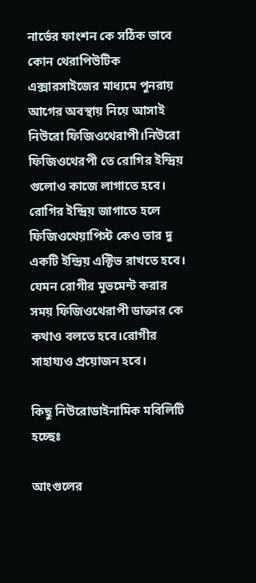নার্ভের ফাংশন কে সঠিক ভাবে কোন থেরাপিউটিক এক্সারসাইজের মাধ্যমে পুনরায় আগের অবস্থায় নিয়ে আসাই নিউরো ফিজিওথেরাপী।নিউরো ফিজিওথেরপী তে রোগির ইন্দ্রিয় গুলোও কাজে লাগাতে হবে। রোগির ইন্দ্রিয় জাগাতে হলে ফিজিওথেয়াপিস্ট কেও তার দু একটি ইন্দ্রিয় এক্টিভ রাখতে হবে। যেমন রোগীর মুভমেন্ট করার সময় ফিজিওথেরাপী ডাক্তার কে কথাও বলতে হবে।রোগীর সাহায্যও প্রয়োজন হবে।

কিছু নিউরোডাইনামিক মবিলিটি হচ্ছেঃ

আংগুলের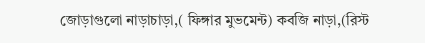জোড়াগুলো নাড়াচাড়া,( ফিঙ্গার মুভমেন্ট) কবজি নাড়া,(রিস্ট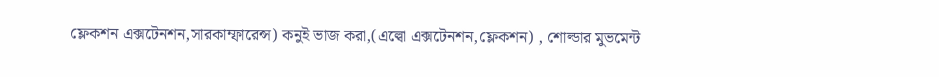ফ্লেকশন এক্সটেনশন,সারকাম্ফারেন্স) কনুই ভাজ করা,(এল্বো এক্সটেনশন,ফ্লেকশন) , শোল্ডার মুভমেন্ট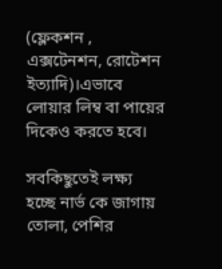(ফ্লেকশন , এক্সটেনশন, রোটেশন ইত্যাদি)।এভাবে লোয়ার লিম্ব বা পায়ের দিকেও করতে হবে।

সবকিছুতেই লক্ষ্য হচ্ছে নার্ভ কে জাগায় তোলা, পেশির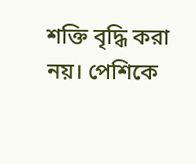শক্তি বৃদ্ধি করা নয়। পেশিকে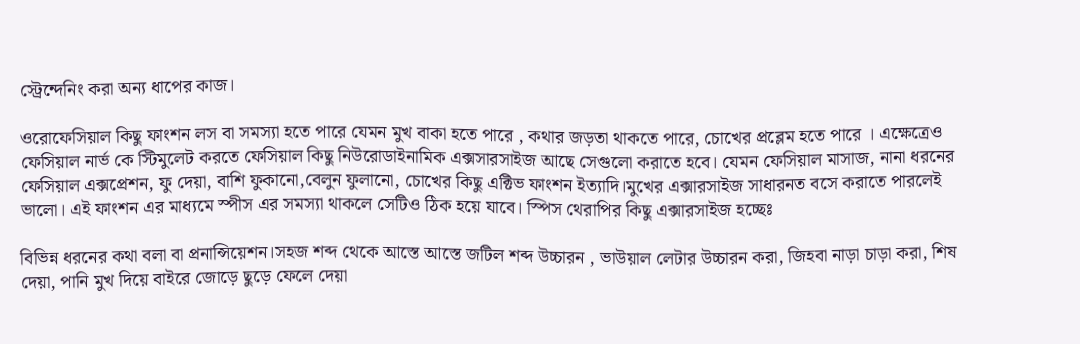স্ট্রেন্দেনিং করা অন্য ধাপের কাজ।

ওরোফেসিয়াল কিছু ফাংশন লস বা সমস্যা হতে পারে যেমন মুখ বাকা হতে পারে , কথার জড়তা থাকতে পারে, চোখের প্রব্লেম হতে পারে । এক্ষেত্রেও ফেসিয়াল নার্ভ কে স্টিমুলেট করতে ফেসিয়াল কিছু নিউরোডাইনামিক এক্সসারসাইজ আছে সেগুলো করাতে হবে। যেমন ফেসিয়াল মাসাজ, নানা ধরনের ফেসিয়াল এক্সপ্রেশন, ফু দেয়া, বাশি ফুকানো,বেলুন ফুলানো, চোখের কিছু এক্টিভ ফাংশন ইত্যাদি।মুখের এক্সারসাইজ সাধারনত বসে করাতে পারলেই ভালো। এই ফাংশন এর মাধ্যমে স্পীস এর সমস্যা থাকলে সেটিও ঠিক হয়ে যাবে। স্পিস থেরাপির কিছু এক্সারসাইজ হচ্ছেঃ

বিভিন্ন ধরনের কথা বলা বা প্রনান্সিয়েশন।সহজ শব্দ থেকে আস্তে আস্তে জটিল শব্দ উচ্চারন , ভাউয়াল লেটার উচ্চারন করা, জিহবা নাড়া চাড়া করা, শিষ দেয়া, পানি মুখ দিয়ে বাইরে জোড়ে ছুড়ে ফেলে দেয়া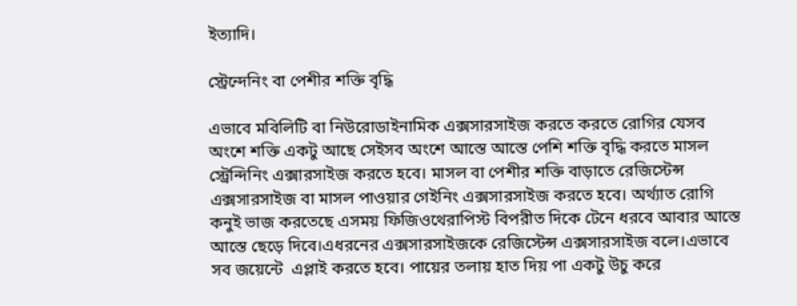ইত্যাদি।

স্ট্রেন্দেনিং বা পেশীর শক্তি বৃদ্ধি

এভাবে মবিলিটি বা নিউরোডাইনামিক এক্সসারসাইজ করতে করতে রোগির যেসব অংশে শক্তি একটু আছে সেইসব অংশে আস্তে আস্তে পেশি শক্তি বৃদ্ধি করতে মাসল স্ট্রেন্দিনিং এক্সারসাইজ করতে হবে। মাসল বা পেশীর শক্তি বাড়াতে রেজিস্টেন্স এক্সসারসাইজ বা মাসল পাওয়ার গেইনিং এক্সসারসাইজ করতে হবে। অর্থ্যাত রোগি কনুই ভাজ করতেছে এসময় ফিজিওথেরাপিস্ট বিপরীত দিকে টেনে ধরবে আবার আস্তে আস্তে ছেড়ে দিবে।এধরনের এক্সসারসাইজকে রেজিস্টেন্স এক্সসারসাইজ বলে।এভাবে সব জয়েন্টে  এপ্লাই করতে হবে। পায়ের তলায় হাত দিয় পা একটু উচু করে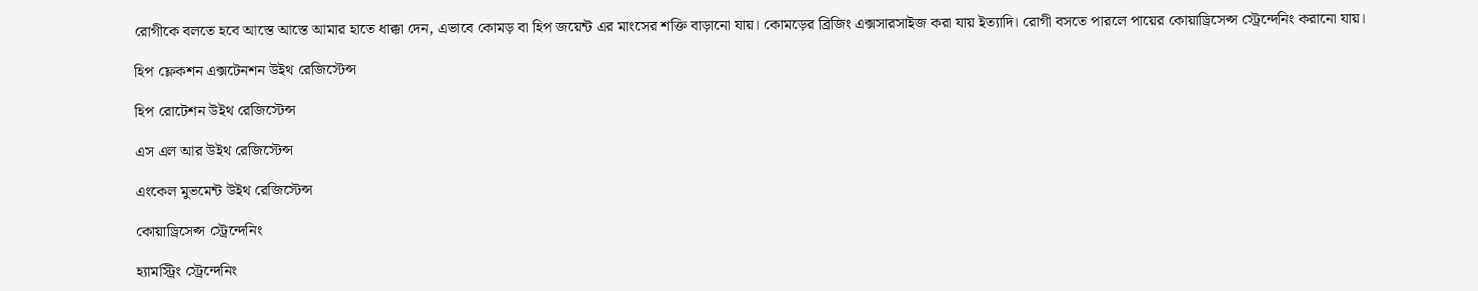রোগীকে বলতে হবে আস্তে আস্তে আমার হাতে ধাক্কা দেন, এভাবে কোমড় বা হিপ জয়েন্ট এর মাংসের শক্তি বাড়ানো যায়। কোমড়ের ব্রিজিং এক্সসারসাইজ করা যায় ইত্যাদি। রোগী বসতে পারলে পায়ের কোয়াড্রিসেপ্স স্ট্রেন্দেনিং করানো যায়।

হিপ ফ্লেকশন এক্সটেনশন উইথ রেজিস্টেন্স

হিপ রোটেশন উইথ রেজিস্টেন্স

এস এল আর উইথ রেজিস্টেন্স

এংকেল মুভমেন্ট উইথ রেজিস্টেন্স

কোয়াড্রিসেপ্স স্ট্রেন্দেনিং

হ্যামস্ট্রিং স্ট্রেন্দেনিং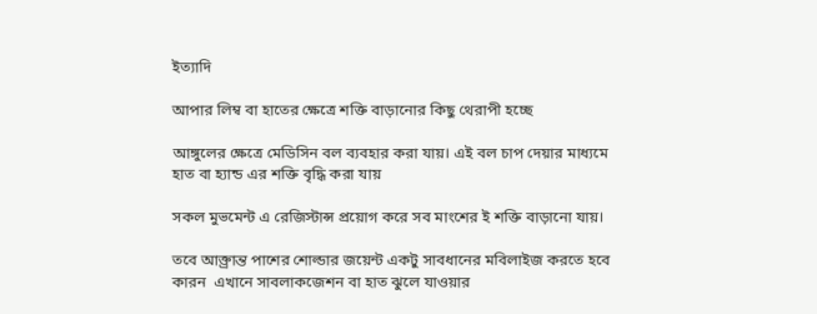ইত্যাদি

আপার লিম্ব বা হাতের ক্ষেত্রে শক্তি বাড়ানোর কিছু থেরাপী হচ্ছে

আঙ্গুলের ক্ষেত্রে মেডিসিন বল ব্যবহার করা যায়। এই বল চাপ দেয়ার মাধ্যমে হাত বা হ্যান্ড এর শক্তি বৃদ্ধি করা যায়

সকল মুভমেন্ট এ রেজিস্টান্স প্রয়োগ করে সব মাংশের ই শক্তি বাড়ানো যায়।

তবে আক্ত্রান্ত পাশের শোল্ডার জয়েন্ট একটু সাবধানের মবিলাইজ করতে হবে কারন  এখানে সাবলাকজেশন বা হাত ঝুলে যাওয়ার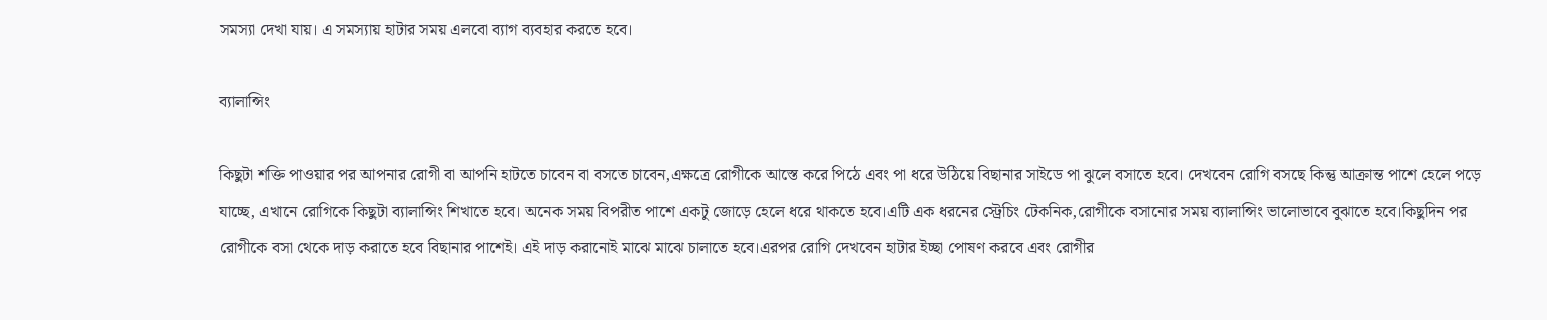সমস্যা দেখা যায়। এ সমস্যায় হাটার সময় এলবো ব্যাগ ব্যবহার করতে হবে।

ব্যালান্সিং

কিছুটা শক্তি পাওয়ার পর আপনার রোগী বা আপনি হাটতে চাবেন বা বসতে চাবেন,এক্ষত্রে রোগীকে আস্তে করে পিঠে এবং পা ধরে উঠিয়ে বিছানার সাইডে পা ঝুলে বসাতে হবে। দেখবেন রোগি বসছে কিন্তু আক্রান্ত পাশে হেলে পড়ে যাচ্ছে, এখানে রোগিকে কিছুটা ব্যালান্সিং শিখাতে হবে। অনেক সময় বিপরীত পাশে একটু জোড়ে হেলে ধরে থাকতে হবে।এটি এক ধরনের স্ট্রেচিং টেকনিক,রোগীকে বসানোর সময় ব্যালান্সিং ভালোভাবে বুঝাতে হবে।কিছুদিন পর রোগীকে বসা থেকে দাড় করাতে হবে বিছানার পাশেই। এই দাড় করানোই মাঝে মাঝে চালাতে হবে।এরপর রোগি দেখবেন হাটার ইচ্ছা পোষণ করবে এবং রোগীর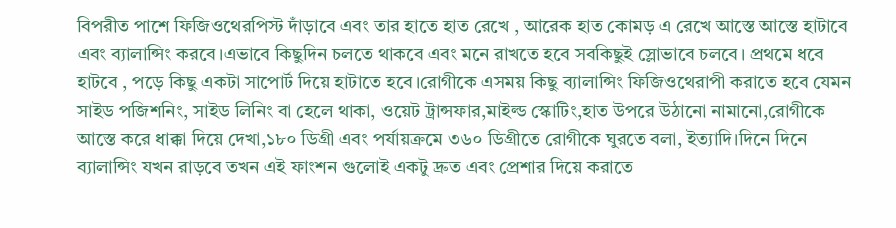বিপরীত পাশে ফিজিওথেরপিস্ট দাঁড়াবে এবং তার হাতে হাত রেখে , আরেক হাত কোমড় এ রেখে আস্তে আস্তে হাটাবে এবং ব্যালান্সিং করবে।এভাবে কিছুদিন চলতে থাকবে এবং মনে রাখতে হবে সবকিছুই স্লোভাবে চলবে। প্রথমে ধবে হাটবে , পড়ে কিছু একটা সাপোর্ট দিয়ে হাটাতে হবে।রোগীকে এসময় কিছু ব্যালান্সিং ফিজিওথেরাপী করাতে হবে যেমন সাইড পজিশনিং, সাইড লিনিং বা হেলে থাকা, ওয়েট ট্রান্সফার,মাইল্ড স্কোটিং,হাত উপরে উঠানো নামানো,রোগীকে আস্তে করে ধাক্কা দিয়ে দেখা,১৮০ ডিগ্রী এবং পর্যায়ক্রমে ৩৬০ ডিগ্রীতে রোগীকে ঘুরতে বলা, ইত্যাদি।দিনে দিনে ব্যালান্সিং যখন রাড়বে তখন এই ফাংশন গুলোই একটু দ্রুত এবং প্রেশার দিয়ে করাতে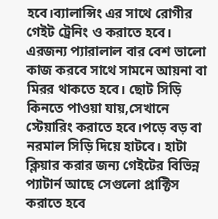হবে।ব্যালান্সিং এর সাথে রোগীর গেইট ট্রেনিং ও করাতে হবে। এরজন্য প্যারালাল বার বেশ ভালো কাজ করবে সাথে সামনে আয়না বা মিরর থাকতে হবে। ছোট সিড়ি কিনতে পাওয়া যায়,সেখানে স্টেয়ারিং করাতে হবে।পড়ে বড় বা নরমাল সিড়ি দিয়ে হাটবে। হাটা ক্লিয়ার করার জন্য গেইটের বিভিন্ন প্যাটার্ন আছে সেগুলো প্রাক্টিস করাতে হবে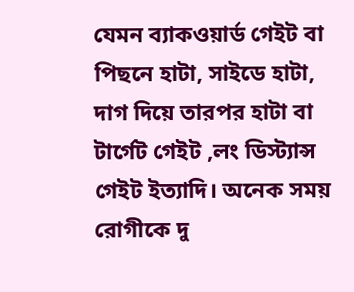যেমন ব্যাকওয়ার্ড গেইট বা পিছনে হাটা, সাইডে হাটা, দাগ দিয়ে তারপর হাটা বা টার্গেট গেইট ,লং ডিস্ট্যান্স গেইট ইত্যাদি। অনেক সময় রোগীকে দু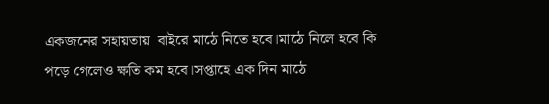একজনের সহায়তায়  বাইরে মাঠে নিতে হবে।মাঠে নিলে হবে কি পড়ে গেলেও ক্ষতি কম হবে।সপ্তাহে এক দিন মাঠে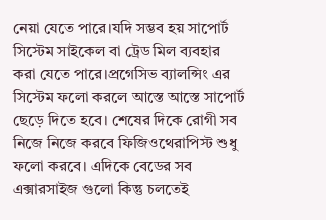নেয়া যেতে পারে।যদি সম্ভব হয় সাপোর্ট সিস্টেম সাইকেল বা ট্রেড মিল ব্যবহার করা যেতে পারে।প্রগেসিভ ব্যালন্সিং এর সিস্টেম ফলো করলে আস্তে আস্তে সাপোর্ট ছেড়ে দিতে হবে। শেষের দিকে রোগী সব নিজে নিজে করবে ফিজিওথেরাপিস্ট শুধু ফলো করবে। এদিকে বেডের সব এক্সারসাইজ গুলো কিন্তু চলতেই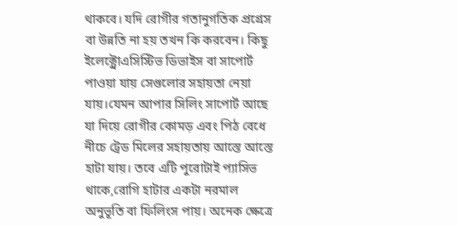থাকবে। যদি রোগীর গতানুগতিক প্রগ্রেস বা উন্নতি না হয় তখন কি করবেন। কিছু ইলেক্ট্রোএসিস্টিভ ডিভাইস বা সাপোর্ট পাওয়া যায় সেগুলোর সহায়তা নেয়া যায়।যেমন আপার সিলিং সাপোর্ট আছে যা দিয়ে রোগীর কোমড় এবং পিঠ বেধে নীচে ট্রেড মিলের সহায়তায় আস্তে আস্তে হাটা যায়। তবে এটি পুরোটাই প্যাসিভ থাকে,রোগি হাটার একটা নরমাল অনুভূতি বা ফিলিংস পায়। অনেক ক্ষেত্রে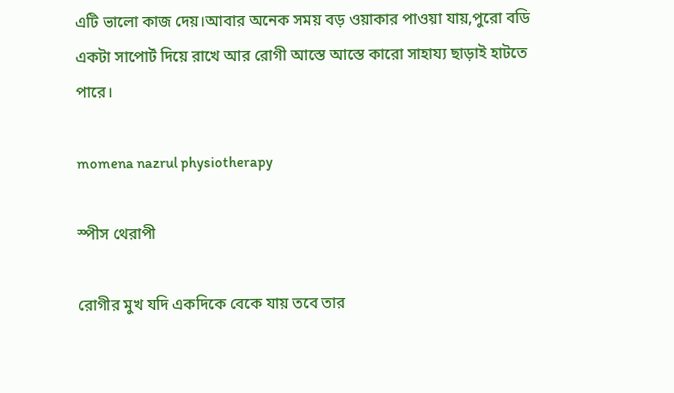এটি ভালো কাজ দেয়।আবার অনেক সময় বড় ওয়াকার পাওয়া যায়,পুরো বডি একটা সাপোর্ট দিয়ে রাখে আর রোগী আস্তে আস্তে কারো সাহায্য ছাড়াই হাটতে পারে।

momena nazrul physiotherapy

স্পীস থেরাপী

রোগীর মুখ যদি একদিকে বেকে যায় তবে তার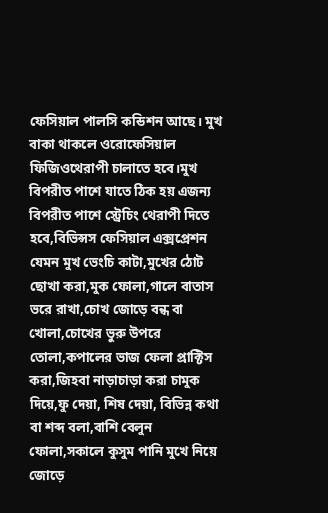ফেসিয়াল পালসি কন্ডিশন আছে। মুখ বাকা থাকলে ওরোফেসিয়াল ফিজিওথেরাপী চালাতে হবে।মুখ বিপরীত পাশে যাতে ঠিক হয় এজন্য বিপরীত পাশে স্ট্রেচিং থেরাপী দিতে হবে,বিভিন্সস ফেসিয়াল এক্সপ্রেশন যেমন মুখ ভেংচি কাটা,মুখের ঠোট ছোখা করা,মুক ফোলা,গালে বাতাস ভরে রাখা,চোখ জোড়ে বন্ধ বা খোলা,চোখের ভুরু উপরে তোলা,কপালের ভাজ ফেলা প্রাক্টিস করা,জিহবা নাড়াচাড়া করা চামুক দিয়ে,ফু দেয়া, শিষ দেয়া, বিভিন্ন কথা বা শব্দ বলা,বাশি বেলুন ফোলা,সকালে কুসুম পানি মুখে নিয়ে জোড়ে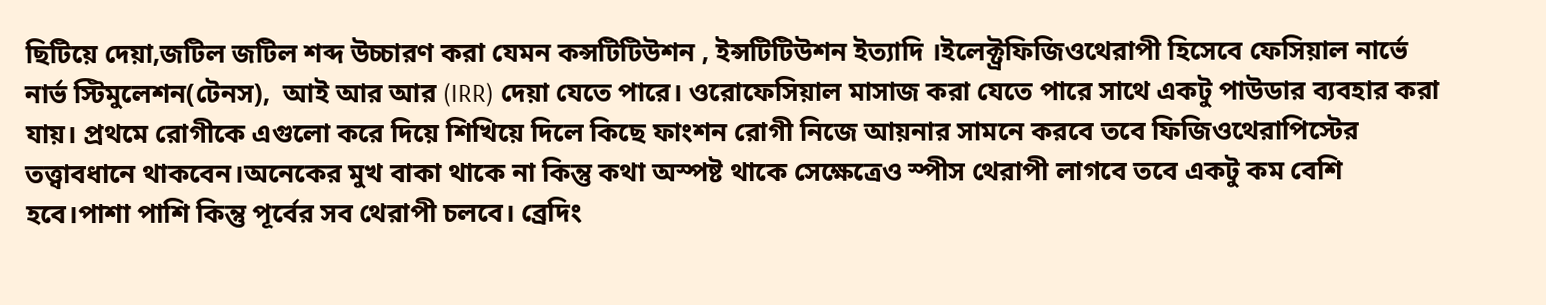ছিটিয়ে দেয়া,জটিল জটিল শব্দ উচ্চারণ করা যেমন কন্সটিটিউশন , ইন্সটিটিউশন ইত্যাদি ।ইলেক্ট্রফিজিওথেরাপী হিসেবে ফেসিয়াল নার্ভে নার্ভ স্টিমুলেশন(টেনস),  আই আর আর (IRR) দেয়া যেতে পারে। ওরোফেসিয়াল মাসাজ করা যেতে পারে সাথে একটু পাউডার ব্যবহার করা যায়। প্রথমে রোগীকে এগুলো করে দিয়ে শিখিয়ে দিলে কিছে ফাংশন রোগী নিজে আয়নার সামনে করবে তবে ফিজিওথেরাপিস্টের তত্ত্বাবধানে থাকবেন।অনেকের মুখ বাকা থাকে না কিন্তু কথা অস্পষ্ট থাকে সেক্ষেত্রেও স্পীস থেরাপী লাগবে তবে একটু কম বেশি হবে।পাশা পাশি কিন্তু পূর্বের সব থেরাপী চলবে। ব্রেদিং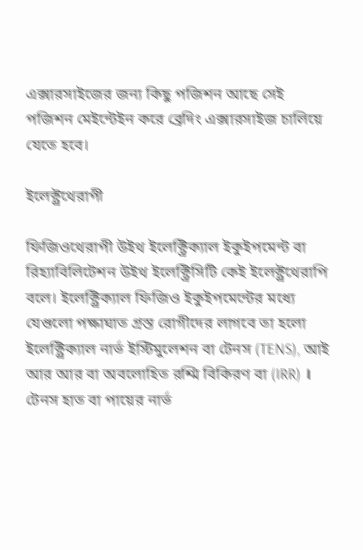এক্সারসাইজের জন্য কিছু পজিশন আছে সেই পজিশন মেইন্টেইন করে ব্রেদিং এক্সারসাইজ চালিয়ে যেতে হবে।

ইলেক্ট্রথেরাপী

ফিজিওথেরাপী উইথ ইলেক্ট্রিক্যাল ইকুইপমেন্ট বা রিহ্যাবিলিটেশন উইথ ইলেক্ট্রিসিটি কেই ইলেক্ট্রথেরাপি বলে। ইলেক্ট্রিক্যাল ফিজিও ইকুইপমেন্টের মধ্যে যেগুলো পক্ষাঘাত গ্রস্ত রোগীদের লাগবে তা হলো ইলেক্ট্রিক্যাল নার্ভ ইস্টিমুলেশন বা টেনস (TENS), আই আর আর বা অবলোহিত রশ্মি বিকিরণ বা (IRR) । টেনস হাত বা পায়ের নার্ভ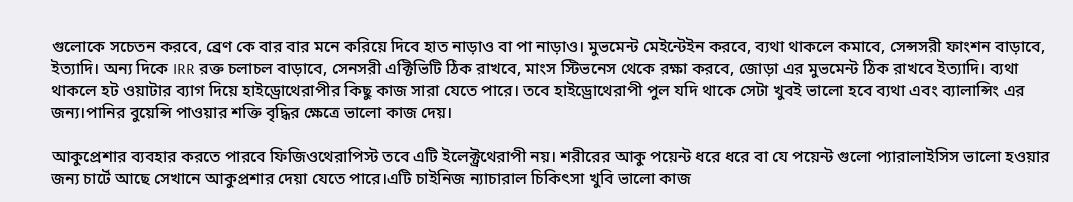গুলোকে সচেতন করবে, ব্রেণ কে বার বার মনে করিয়ে দিবে হাত নাড়াও বা পা নাড়াও। মুভমেন্ট মেইন্টেইন করবে, ব্যথা থাকলে কমাবে, সেন্সসরী ফাংশন বাড়াবে, ইত্যাদি। অন্য দিকে IRR রক্ত চলাচল বাড়াবে, সেনসরী এক্টিভিটি ঠিক রাখবে, মাংস স্টিভনেস থেকে রক্ষা করবে, জোড়া এর মুভমেন্ট ঠিক রাখবে ইত্যাদি। ব্যথা থাকলে হট ওয়াটার ব্যাগ দিয়ে হাইড্রোথেরাপীর কিছু কাজ সারা যেতে পারে। তবে হাইড্রোথেরাপী পুল যদি থাকে সেটা খুবই ভালো হবে ব্যথা এবং ব্যালান্সিং এর জন্য।পানির বুয়েন্সি পাওয়ার শক্তি বৃদ্ধির ক্ষেত্রে ভালো কাজ দেয়।

আকুপ্রেশার ব্যবহার করতে পারবে ফিজিওথেরাপিস্ট তবে এটি ইলেক্ট্রথেরাপী নয়। শরীরের আকু পয়েন্ট ধরে ধরে বা যে পয়েন্ট গুলো প্যারালাইসিস ভালো হওয়ার জন্য চার্টে আছে সেখানে আকুপ্রশার দেয়া যেতে পারে।এটি চাইনিজ ন্যাচারাল চিকিৎসা খুবি ভালো কাজ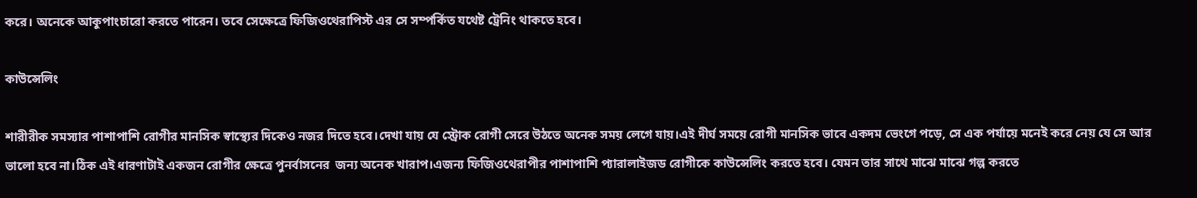করে। অনেকে আকুপাংচারো করতে পারেন। তবে সেক্ষেত্রে ফিজিওথেরাপিস্ট এর সে সম্পর্কিত যথেষ্ট ট্রেনিং থাকতে হবে।

কাউন্সেলিং

শারীরীক সমস্যার পাশাপাশি রোগীর মানসিক স্বাস্থ্যের দিকেও নজর দিতে হবে।দেখা যায় যে স্ট্রোক রোগী সেরে উঠতে অনেক সময় লেগে যায়।এই দীর্ঘ সময়ে রোগী মানসিক ভাবে একদম ভেংগে পড়ে, সে এক পর্যায়ে মনেই করে নেয় যে সে আর ভালো হবে না।ঠিক এই ধারণাটাই একজন রোগীর ক্ষেত্রে পুনর্বাসনের  জন্য অনেক খারাপ।এজন্য ফিজিওথেরাপীর পাশাপাশি প্যারালাইজড রোগীকে কাউন্সেলিং করতে হবে। যেমন তার সাথে মাঝে মাঝে গল্প করতে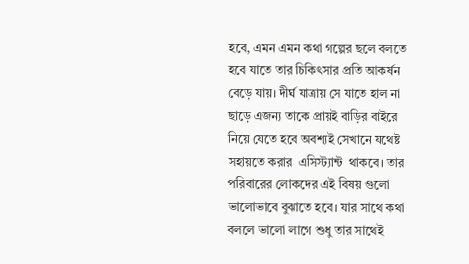হবে, এমন এমন কথা গল্পের ছলে বলতে হবে যাতে তার চিকিৎসার প্রতি আকর্ষন বেড়ে যায়। দীর্ঘ যাত্রায় সে যাতে হাল না ছাড়ে এজন্য তাকে প্রায়ই বাড়ির বাইরে নিয়ে যেতে হবে অবশ্যই সেখানে যথেষ্ট সহায়তে করার  এসিস্ট্যান্ট  থাকবে। তার পরিবারের লোকদের এই বিষয় গুলো ভালোভাবে বুঝাতে হবে। যার সাথে কথা বললে ভালো লাগে শুধু তার সাথেই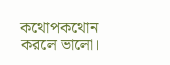কথোপকথোন করলে ভালো।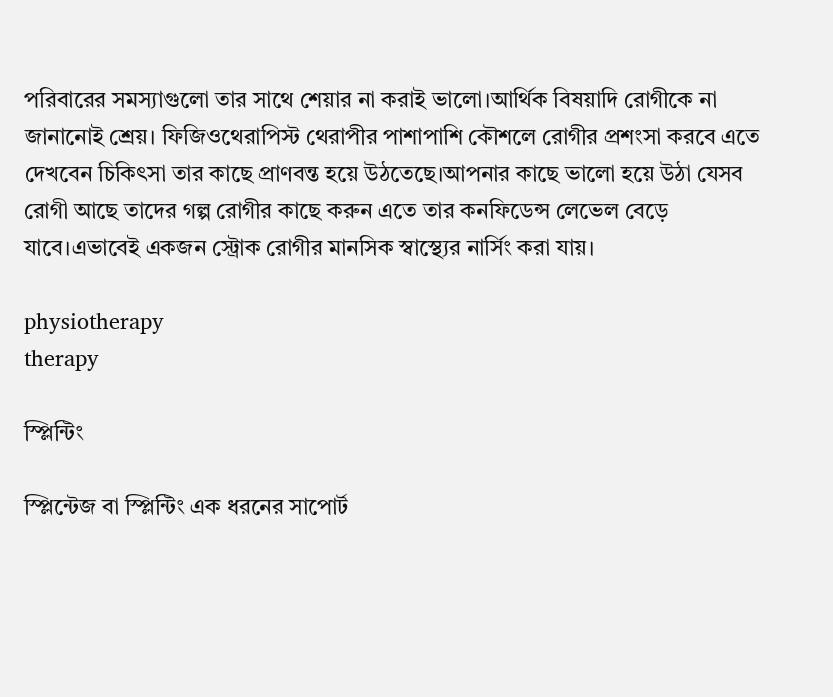পরিবারের সমস্যাগুলো তার সাথে শেয়ার না করাই ভালো।আর্থিক বিষয়াদি রোগীকে না জানানোই শ্রেয়। ফিজিওথেরাপিস্ট থেরাপীর পাশাপাশি কৌশলে রোগীর প্রশংসা করবে এতে দেখবেন চিকিৎসা তার কাছে প্রাণবন্ত হয়ে উঠতেছে।আপনার কাছে ভালো হয়ে উঠা যেসব রোগী আছে তাদের গল্প রোগীর কাছে করুন এতে তার কনফিডেন্স লেভেল বেড়ে যাবে।এভাবেই একজন স্ট্রোক রোগীর মানসিক স্বাস্থ্যের নার্সিং করা যায়।

physiotherapy
therapy

স্প্লিন্টিং

স্প্লিন্টেজ বা স্প্লিন্টিং এক ধরনের সাপোর্ট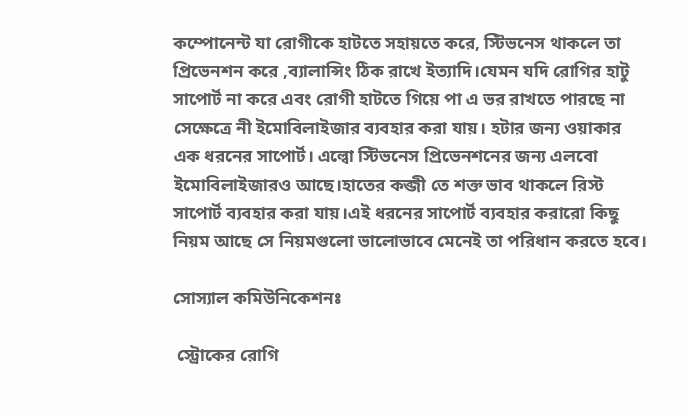কম্পোনেন্ট যা রোগীকে হাটতে সহায়তে করে, স্টিভনেস থাকলে তা প্রিভেনশন করে ,ব্যালান্সিং ঠিক রাখে ইত্যাদি।যেমন যদি রোগির হাটু সাপোর্ট না করে এবং রোগী হাটতে গিয়ে পা এ ভর রাখতে পারছে না সেক্ষেত্রে নী ইমোবিলাইজার ব্যবহার করা যায়। হটার জন্য ওয়াকার এক ধরনের সাপোর্ট। এল্বো স্টিভনেস প্রিভেনশনের জন্য এলবো ইমোবিলাইজারও আছে।হাতের কব্জী তে শক্ত ভাব থাকলে রিস্ট সাপোর্ট ব্যবহার করা যায়।এই ধরনের সাপোর্ট ব্যবহার করারো কিছু নিয়ম আছে সে নিয়মগুলো ভালোভাবে মেনেই তা পরিধান করতে হবে।

সোস্যাল কমিউনিকেশনঃ

 স্ট্রোকের রোগি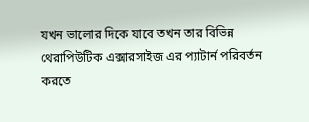যখন ভালোর দিকে যাবে তখন তার বিভিন্ন থেরাপিউটিক এক্সারসাইজ এর প্যাটার্ন পরিবর্তন করতে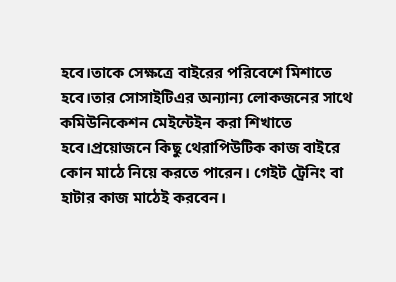হবে।তাকে সেক্ষত্রে বাইরের পরিবেশে মিশাতে হবে।তার সোসাইটিএর অন্যান্য লোকজনের সাথে কমিউনিকেশন মেইন্টেইন করা শিখাতে হবে।প্রয়োজনে কিছু থেরাপিউটিক কাজ বাইরে কোন মাঠে নিয়ে করতে পারেন। গেইট ট্রেনিং বা হাটার কাজ মাঠেই করবেন।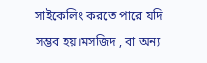সাইকেলিং করতে পারে যদি সম্ভব হয়।মসজিদ , বা অন্য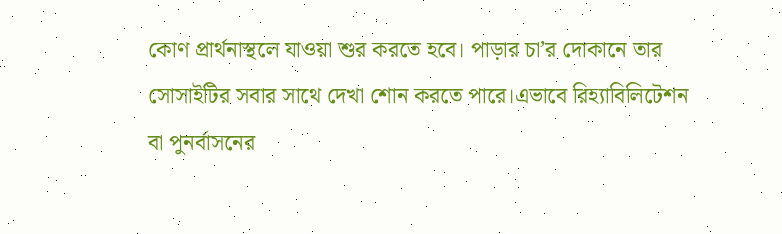কোণ প্রার্থনাস্থলে যাওয়া শুর করতে হবে। পাড়ার চা’র দোকানে তার সোসাইটির সবার সাথে দেখা শোন করতে পারে।এভাবে রিহ্যাবিলিটেশন বা পুনর্বাসনের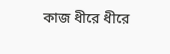কাজ ধীরে ধীরে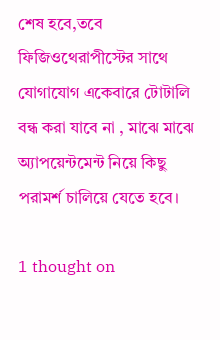শেষ হবে,তবে ফিজিওথেরাপীস্টের সাথে যোগাযোগ একেবারে টোটালি বন্ধ করা যাবে না , মাঝে মাঝে অ্যাপয়েন্টমেন্ট নিয়ে কিছু পরামর্শ চালিয়ে যেতে হবে।

1 thought on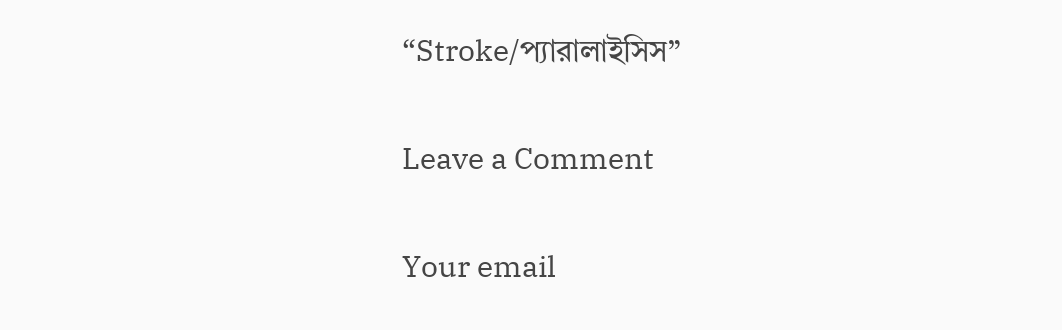“Stroke/প্যারালাইসিস”

Leave a Comment

Your email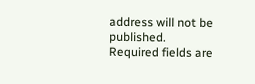address will not be published. Required fields are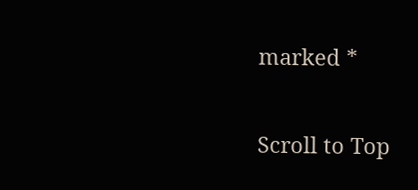marked *

Scroll to Top